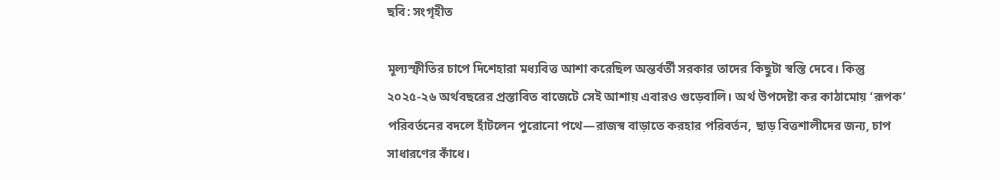ছবি: সংগৃহীত

মূল্যস্ফীতির চাপে দিশেহারা মধ্যবিত্ত আশা করেছিল অন্তর্বর্তী সরকার তাদের কিছুটা স্বস্তি দেবে। কিন্তু ২০২৫-২৬ অর্থবছরের প্রস্তাবিত বাজেটে সেই আশায় এবারও গুড়েবালি। অর্থ উপদেষ্টা কর কাঠামোয় ‘রূপক’ পরিবর্তনের বদলে হাঁটলেন পুরোনো পথে—রাজস্ব বাড়াতে করহার পরিবর্তন, ছাড় বিত্তশালীদের জন্য, চাপ সাধারণের কাঁধে।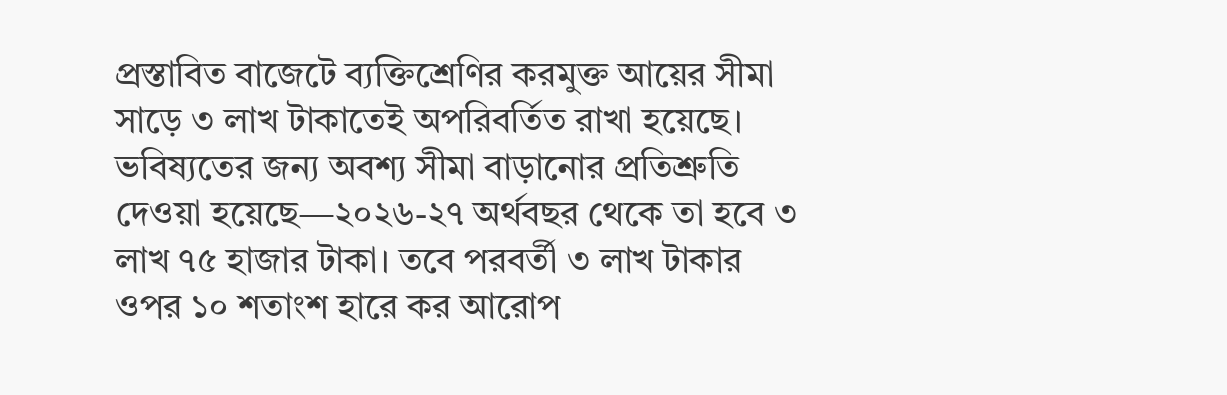প্রস্তাবিত বাজেটে ব্যক্তিশ্রেণির করমুক্ত আয়ের সীমা সাড়ে ৩ লাখ টাকাতেই অপরিবর্তিত রাখা হয়েছে। ভবিষ্যতের জন্য অবশ্য সীমা বাড়ানোর প্রতিশ্রুতি দেওয়া হয়েছে—২০২৬-২৭ অর্থবছর থেকে তা হবে ৩ লাখ ৭৫ হাজার টাকা। তবে পরবর্তী ৩ লাখ টাকার ওপর ১০ শতাংশ হারে কর আরোপ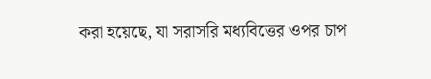করা হয়েছে, যা সরাসরি মধ্যবিত্তের ওপর চাপ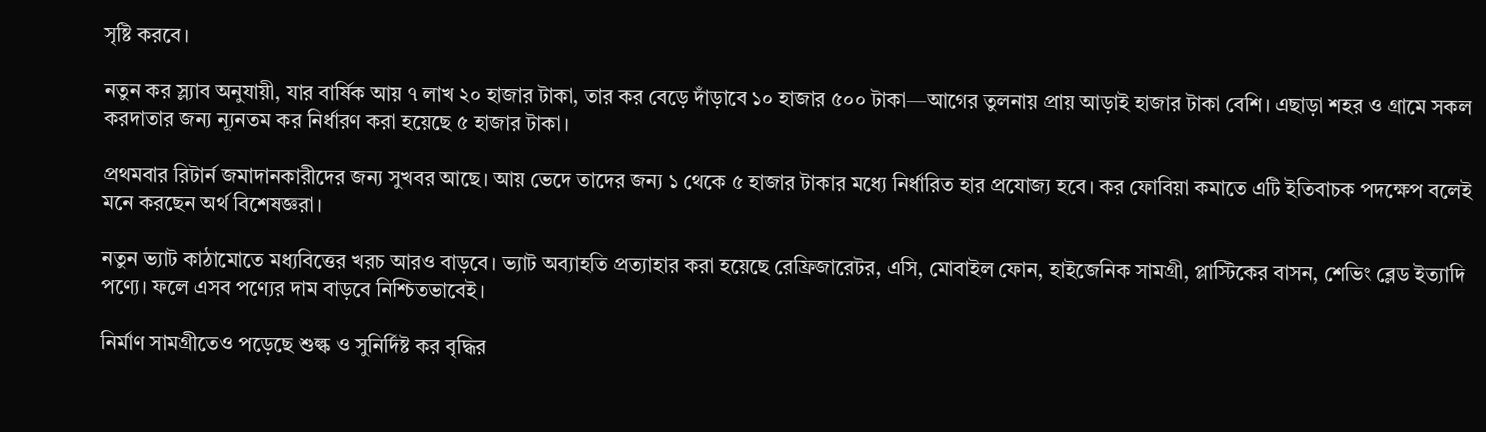সৃষ্টি করবে।

নতুন কর স্ল্যাব অনুযায়ী, যার বার্ষিক আয় ৭ লাখ ২০ হাজার টাকা, তার কর বেড়ে দাঁড়াবে ১০ হাজার ৫০০ টাকা—আগের তুলনায় প্রায় আড়াই হাজার টাকা বেশি। এছাড়া শহর ও গ্রামে সকল করদাতার জন্য ন্যূনতম কর নির্ধারণ করা হয়েছে ৫ হাজার টাকা।

প্রথমবার রিটার্ন জমাদানকারীদের জন্য সুখবর আছে। আয় ভেদে তাদের জন্য ১ থেকে ৫ হাজার টাকার মধ্যে নির্ধারিত হার প্রযোজ্য হবে। কর ফোবিয়া কমাতে এটি ইতিবাচক পদক্ষেপ বলেই মনে করছেন অর্থ বিশেষজ্ঞরা।

নতুন ভ্যাট কাঠামোতে মধ্যবিত্তের খরচ আরও বাড়বে। ভ্যাট অব্যাহতি প্রত্যাহার করা হয়েছে রেফ্রিজারেটর, এসি, মোবাইল ফোন, হাইজেনিক সামগ্রী, প্লাস্টিকের বাসন, শেভিং ব্লেড ইত্যাদি পণ্যে। ফলে এসব পণ্যের দাম বাড়বে নিশ্চিতভাবেই।

নির্মাণ সামগ্রীতেও পড়েছে শুল্ক ও সুনির্দিষ্ট কর বৃদ্ধির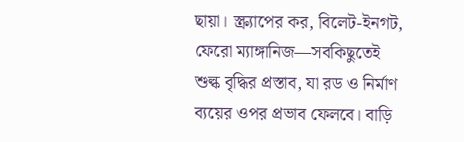ছায়া। স্ক্র্যাপের কর, বিলেট-ইনগট, ফেরো ম্যাঙ্গানিজ—সবকিছুতেই শুল্ক বৃদ্ধির প্রস্তাব, যা রড ও নির্মাণ ব্যয়ের ওপর প্রভাব ফেলবে। বাড়ি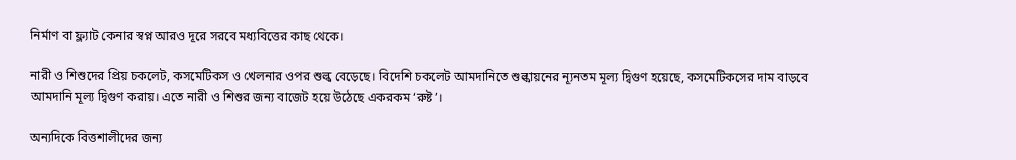নির্মাণ বা ফ্ল্যাট কেনার স্বপ্ন আরও দূরে সরবে মধ্যবিত্তের কাছ থেকে।

নারী ও শিশুদের প্রিয় চকলেট, কসমেটিকস ও খেলনার ওপর শুল্ক বেড়েছে। বিদেশি চকলেট আমদানিতে শুল্কায়নের ন্যূনতম মূল্য দ্বিগুণ হয়েছে, কসমেটিকসের দাম বাড়বে আমদানি মূল্য দ্বিগুণ করায়। এতে নারী ও শিশুর জন্য বাজেট হয়ে উঠেছে একরকম ‘রুষ্ট’।

অন্যদিকে বিত্তশালীদের জন্য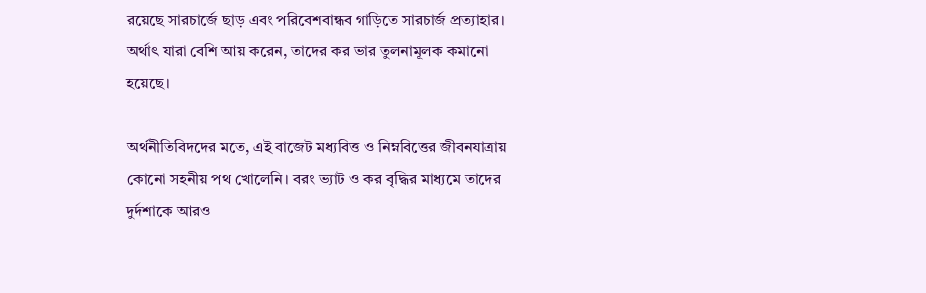রয়েছে সারচার্জে ছাড় এবং পরিবেশবান্ধব গাড়িতে সারচার্জ প্রত্যাহার। অর্থাৎ যারা বেশি আয় করেন, তাদের কর ভার তুলনামূলক কমানো হয়েছে।

অর্থনীতিবিদদের মতে, এই বাজেট মধ্যবিত্ত ও নিম্নবিত্তের জীবনযাত্রায় কোনো সহনীয় পথ খোলেনি। বরং ভ্যাট ও কর বৃদ্ধির মাধ্যমে তাদের দুর্দশাকে আরও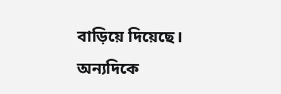বাড়িয়ে দিয়েছে। অন্যদিকে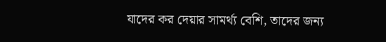যাদের কর দেয়ার সামর্থ্য বেশি, তাদের জন্য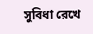সুবিধা রেখে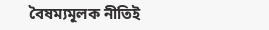বৈষম্যমূলক নীতিই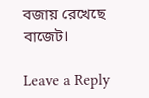বজায় রেখেছে বাজেট।

Leave a Reply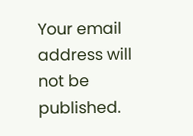Your email address will not be published.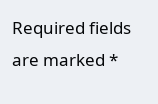Required fields are marked *